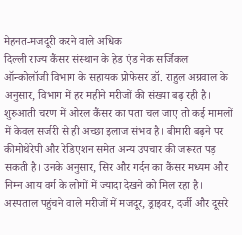मेहनत-मजदूरी करने वाले अधिक
दिल्ली राज्य कैंसर संस्थान के हेड एंड नेक सर्जिकल ऑन्कोलॉजी विभाग के सहायक प्रोफेसर डॉ. राहुल अग्रवाल के अनुसार, विभाग में हर महीने मरीजों की संख्या बढ़ रही है। शुरुआती चरण में ओरल कैंसर का पता चल जाए तो कई मामलों में केवल सर्जरी से ही अच्छा इलाज संभव है। बीमारी बढ़ने पर कीमोथेरेपी और रेडिएशन समेत अन्य उपचार की जरूरत पड़ सकती है। उनके अनुसार, सिर और गर्दन का कैंसर मध्यम और निम्न आय वर्ग के लोगों में ज्यादा देखने को मिल रहा है। अस्पताल पहुंचने वाले मरीजों में मजदूर, ड्राइवर, दर्जी और दूसरे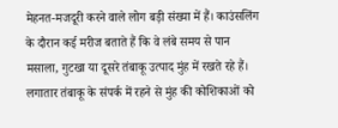मेहनत-मजदूरी करने वाले लोग बड़ी संख्या में हैं। काउंसलिंग के दौरान कई मरीज बताते हैं कि वे लंबे समय से पान मसाला, गुटखा या दूसरे तंबाकू उत्पाद मुंह में रखते रहे हैं। लगातार तंबाकू के संपर्क में रहने से मुंह की कोशिकाओं को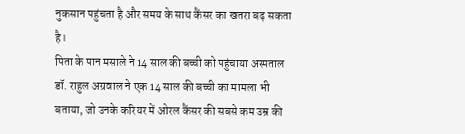नुकसान पहुंचता है और समय के साथ कैंसर का खतरा बढ़ सकता है।
पिता के पान मसाले ने 14 साल की बच्ची को पहुंचाया अस्पताल
डॉ. राहुल अग्रवाल ने एक 14 साल की बच्ची का मामला भी बताया, जो उनके करियर में ओरल कैंसर की सबसे कम उम्र की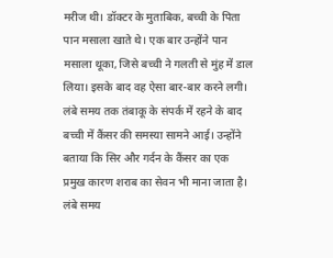मरीज थी। डॉक्टर के मुताबिक, बच्ची के पिता पान मसाला खाते थे। एक बार उन्होंने पान मसाला थूका, जिसे बच्ची ने गलती से मुंह में डाल लिया। इसके बाद वह ऐसा बार-बार करने लगी। लंबे समय तक तंबाकू के संपर्क में रहने के बाद बच्ची में कैंसर की समस्या सामने आई। उन्होंने बताया कि सिर और गर्दन के कैंसर का एक प्रमुख कारण शराब का सेवन भी माना जाता है। लंबे समय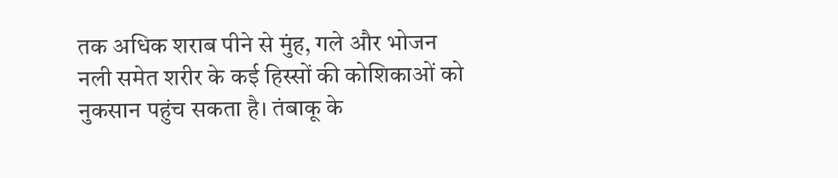तक अधिक शराब पीने से मुंह, गले और भोजन नली समेत शरीर के कई हिस्सों की कोशिकाओं को नुकसान पहुंच सकता है। तंबाकू के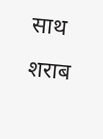साथ शराब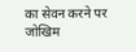का सेवन करने पर जोखिम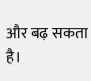और बढ़ सकता है।